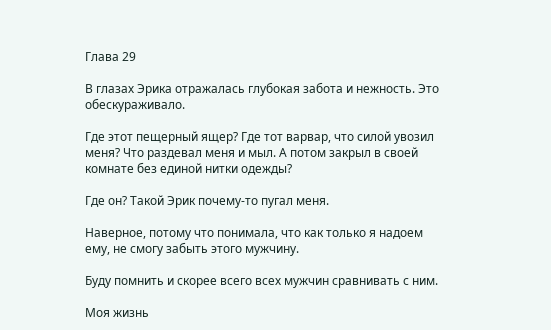Глава 29

В глазах Эрика отражалась глубокая забота и нежность. Это обескураживало.

Где этот пещерный ящер? Где тот варвар, что силой увозил меня? Что раздевал меня и мыл. А потом закрыл в своей комнате без единой нитки одежды?

Где он? Такой Эрик почему-то пугал меня.

Наверное, потому что понимала, что как только я надоем ему, не смогу забыть этого мужчину.

Буду помнить и скорее всего всех мужчин сравнивать с ним.

Моя жизнь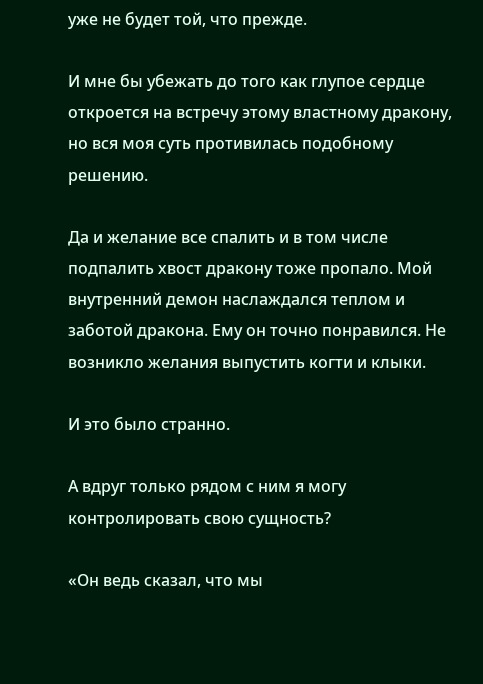уже не будет той, что прежде.

И мне бы убежать до того как глупое сердце откроется на встречу этому властному дракону, но вся моя суть противилась подобному решению.

Да и желание все спалить и в том числе подпалить хвост дракону тоже пропало. Мой внутренний демон наслаждался теплом и заботой дракона. Ему он точно понравился. Не возникло желания выпустить когти и клыки.

И это было странно.

А вдруг только рядом с ним я могу контролировать свою сущность?

«Он ведь сказал, что мы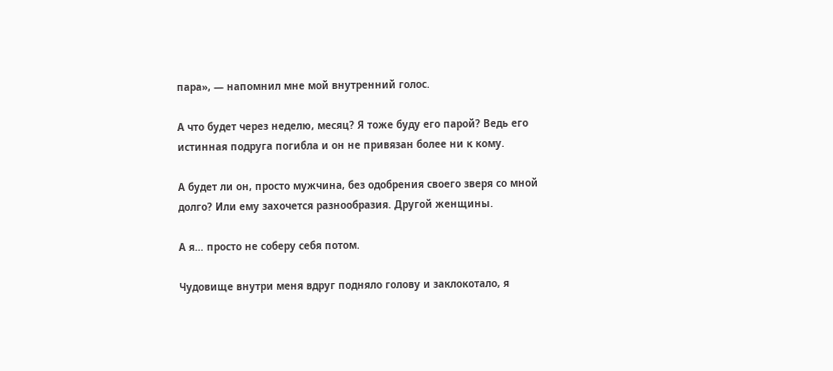пара», — напомнил мне мой внутренний голос.

А что будет через неделю, месяц? Я тоже буду его парой? Ведь его истинная подруга погибла и он не привязан более ни к кому.

А будет ли он, просто мужчина, без одобрения своего зверя со мной долго? Или ему захочется разнообразия. Другой женщины.

А я… просто не соберу себя потом.

Чудовище внутри меня вдруг подняло голову и заклокотало, я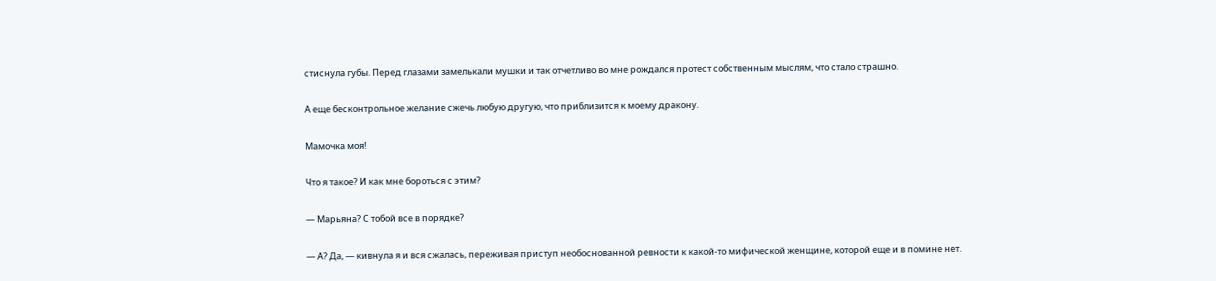стиснула губы. Перед глазами замелькали мушки и так отчетливо во мне рождался протест собственным мыслям, что стало страшно.

А еще бесконтрольное желание сжечь любую другую, что приблизится к моему дракону.

Мамочка моя!

Что я такое? И как мне бороться с этим?

— Марьяна? С тобой все в порядке?

— А? Да, — кивнула я и вся сжалась, переживая приступ необоснованной ревности к какой-то мифической женщине, которой еще и в помине нет.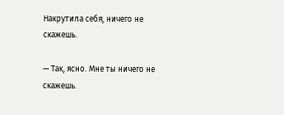Накрутила себя, ничего не скажешь.

— Так, ясно. Мне ты ничего не скажешь.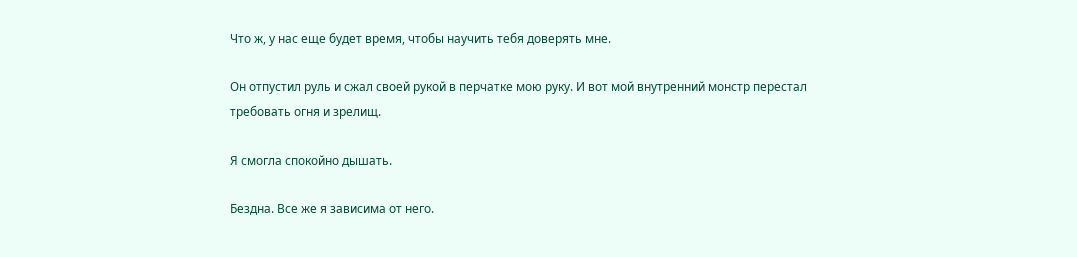Что ж, у нас еще будет время, чтобы научить тебя доверять мне.

Он отпустил руль и сжал своей рукой в перчатке мою руку. И вот мой внутренний монстр перестал требовать огня и зрелищ.

Я смогла спокойно дышать.

Бездна. Все же я зависима от него.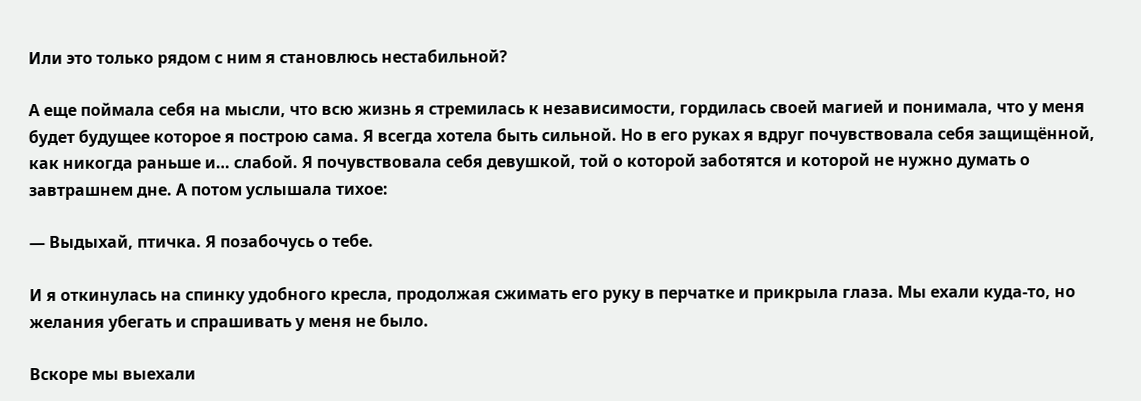Или это только рядом с ним я становлюсь нестабильной?

А еще поймала себя на мысли, что всю жизнь я стремилась к независимости, гордилась своей магией и понимала, что у меня будет будущее которое я построю сама. Я всегда хотела быть сильной. Но в его руках я вдруг почувствовала себя защищённой, как никогда раньше и… слабой. Я почувствовала себя девушкой, той о которой заботятся и которой не нужно думать о завтрашнем дне. А потом услышала тихое:

— Выдыхай, птичка. Я позабочусь о тебе.

И я откинулась на спинку удобного кресла, продолжая сжимать его руку в перчатке и прикрыла глаза. Мы ехали куда-то, но желания убегать и спрашивать у меня не было.

Вскоре мы выехали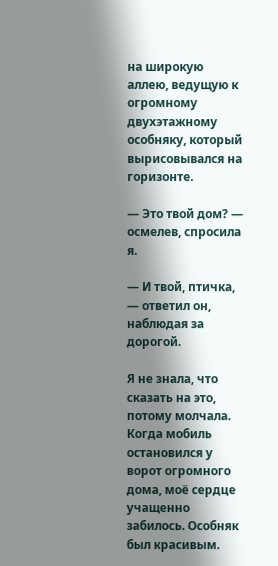на широкую аллею, ведущую к огромному двухэтажному особняку, который вырисовывался на горизонте.

— Это твой дом? — осмелев, спросила я.

— И твой, птичка, — ответил он, наблюдая за дорогой.

Я не знала, что сказать на это, потому молчала. Когда мобиль остановился у ворот огромного дома, моё сердце учащенно забилось. Особняк был красивым.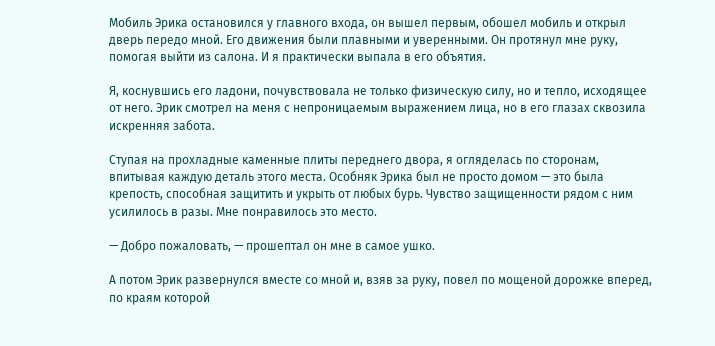Мобиль Эрика остановился у главного входа, он вышел первым, обошел мобиль и открыл дверь передо мной. Его движения были плавными и уверенными. Он протянул мне руку, помогая выйти из салона. И я практически выпала в его объятия.

Я, коснувшись его ладони, почувствовала не только физическую силу, но и тепло, исходящее от него. Эрик смотрел на меня с непроницаемым выражением лица, но в его глазах сквозила искренняя забота.

Ступая на прохладные каменные плиты переднего двора, я огляделась по сторонам, впитывая каждую деталь этого места. Особняк Эрика был не просто домом — это была крепость, способная защитить и укрыть от любых бурь. Чувство защищенности рядом с ним усилилось в разы. Мне понравилось это место.

— Добро пожаловать, — прошептал он мне в самое ушко.

А потом Эрик развернулся вместе со мной и, взяв за руку, повел по мощеной дорожке вперед, по краям которой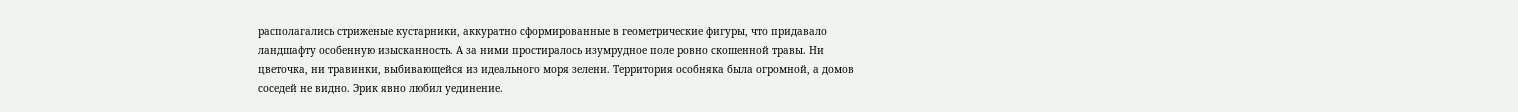располагались стриженые кустарники, аккуратно сформированные в геометрические фигуры, что придавало ландшафту особенную изысканность. А за ними простиралось изумрудное поле ровно скошенной травы. Ни цветочка, ни травинки, выбивающейся из идеального моря зелени. Территория особняка была огромной, а домов соседей не видно. Эрик явно любил уединение.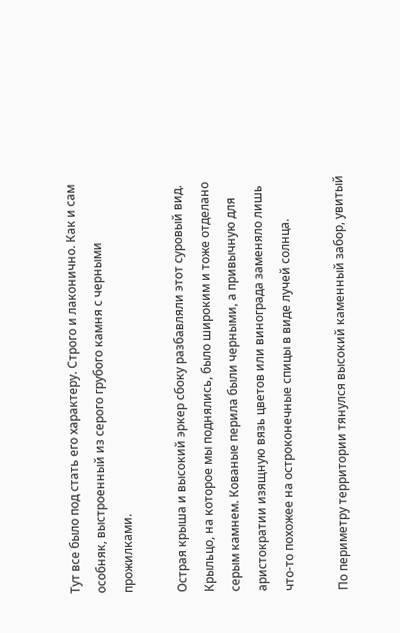Тут все было под стать его характеру. Строго и лаконично. Как и сам особняк, выстроенный из серого грубого камня с черными прожилками.

Острая крыша и высокий эркер сбоку разбавляли этот суровый вид. Крыльцо, на которое мы поднялись, было широким и тоже отделано серым камнем. Кованые перила были черными, а привычную для аристократии изящную вязь цветов или винограда заменяло лишь что-то похожее на остроконечные спицы в виде лучей солнца.

По периметру территории тянулся высокий каменный забор, увитый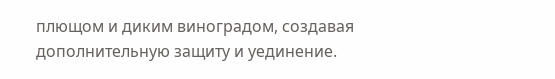плющом и диким виноградом, создавая дополнительную защиту и уединение.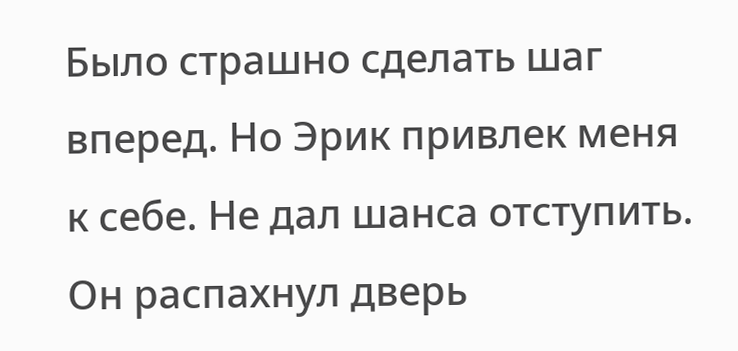Было страшно сделать шаг вперед. Но Эрик привлек меня к себе. Не дал шанса отступить. Он распахнул дверь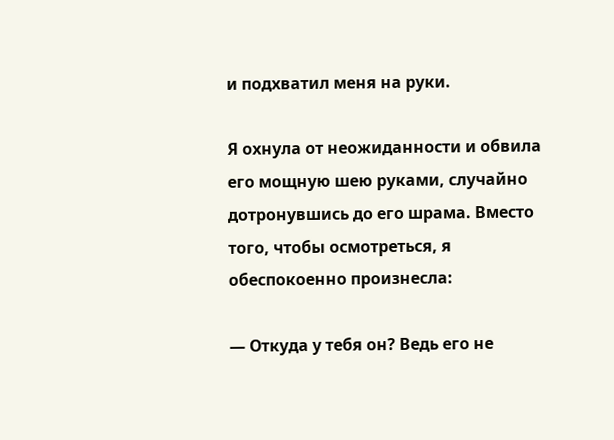и подхватил меня на руки.

Я охнула от неожиданности и обвила его мощную шею руками, случайно дотронувшись до его шрама. Вместо того, чтобы осмотреться, я обеспокоенно произнесла:

— Откуда у тебя он? Ведь его не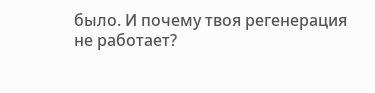было. И почему твоя регенерация не работает?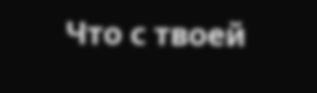Что с твоей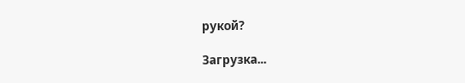рукой?

Загрузка...